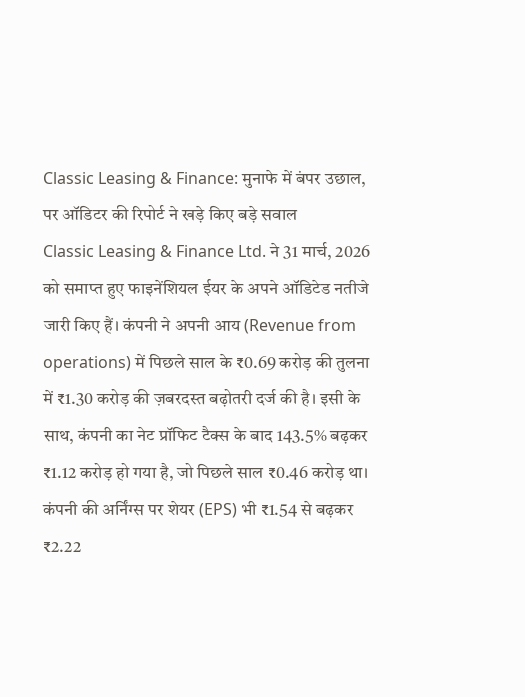Classic Leasing & Finance: मुनाफे में बंपर उछाल, पर ऑडिटर की रिपोर्ट ने खड़े किए बड़े सवाल
Classic Leasing & Finance Ltd. ने 31 मार्च, 2026 को समाप्त हुए फाइनेंशियल ईयर के अपने ऑडिटेड नतीजे जारी किए हैं। कंपनी ने अपनी आय (Revenue from operations) में पिछले साल के ₹0.69 करोड़ की तुलना में ₹1.30 करोड़ की ज़बरदस्त बढ़ोतरी दर्ज की है। इसी के साथ, कंपनी का नेट प्रॉफिट टैक्स के बाद 143.5% बढ़कर ₹1.12 करोड़ हो गया है, जो पिछले साल ₹0.46 करोड़ था। कंपनी की अर्निंग्स पर शेयर (EPS) भी ₹1.54 से बढ़कर ₹2.22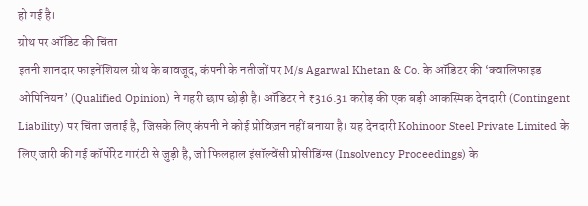हो गई है।
ग्रोथ पर ऑडिट की चिंता
इतनी शानदार फाइनेंशियल ग्रोथ के बावजूद, कंपनी के नतीजों पर M/s Agarwal Khetan & Co. के ऑडिटर की ‘क्वालिफाइड ओपिनियन’ (Qualified Opinion) ने गहरी छाप छोड़ी है। ऑडिटर ने ₹316.31 करोड़ की एक बड़ी आकस्मिक देनदारी (Contingent Liability) पर चिंता जताई है, जिसके लिए कंपनी ने कोई प्रोविज़न नहीं बनाया है। यह देनदारी Kohinoor Steel Private Limited के लिए जारी की गई कॉर्पोरेट गारंटी से जुड़ी है, जो फिलहाल इंसॉल्वेंसी प्रोसीडिंग्स (Insolvency Proceedings) के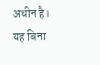अधीन है।
यह बिना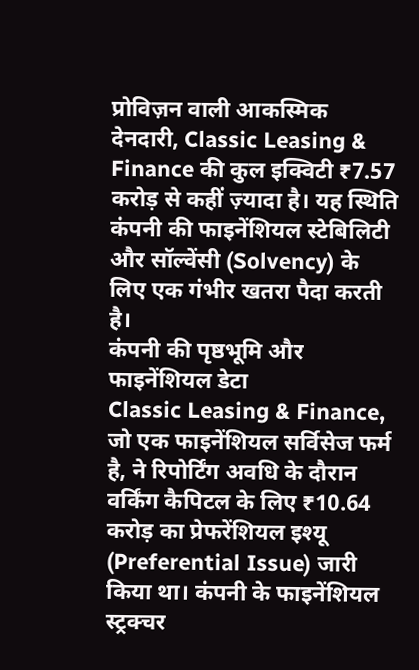प्रोविज़न वाली आकस्मिक देनदारी, Classic Leasing & Finance की कुल इक्विटी ₹7.57 करोड़ से कहीं ज़्यादा है। यह स्थिति कंपनी की फाइनेंशियल स्टेबिलिटी और सॉल्वेंसी (Solvency) के लिए एक गंभीर खतरा पैदा करती है।
कंपनी की पृष्ठभूमि और फाइनेंशियल डेटा
Classic Leasing & Finance, जो एक फाइनेंशियल सर्विसेज फर्म है, ने रिपोर्टिंग अवधि के दौरान वर्किंग कैपिटल के लिए ₹10.64 करोड़ का प्रेफरेंशियल इश्यू (Preferential Issue) जारी किया था। कंपनी के फाइनेंशियल स्ट्रक्चर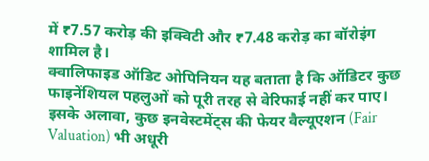में ₹7.57 करोड़ की इक्विटी और ₹7.48 करोड़ का बॉरोइंग शामिल है।
क्वालिफाइड ऑडिट ओपिनियन यह बताता है कि ऑडिटर कुछ फाइनेंशियल पहलुओं को पूरी तरह से वेरिफाई नहीं कर पाए। इसके अलावा, कुछ इनवेस्टमेंट्स की फेयर वैल्यूएशन (Fair Valuation) भी अधूरी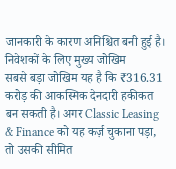जानकारी के कारण अनिश्चित बनी हुई है।
निवेशकों के लिए मुख्य जोखिम
सबसे बड़ा जोखिम यह है कि ₹316.31 करोड़ की आकस्मिक देनदारी हकीकत बन सकती है। अगर Classic Leasing & Finance को यह कर्ज़ चुकाना पड़ा, तो उसकी सीमित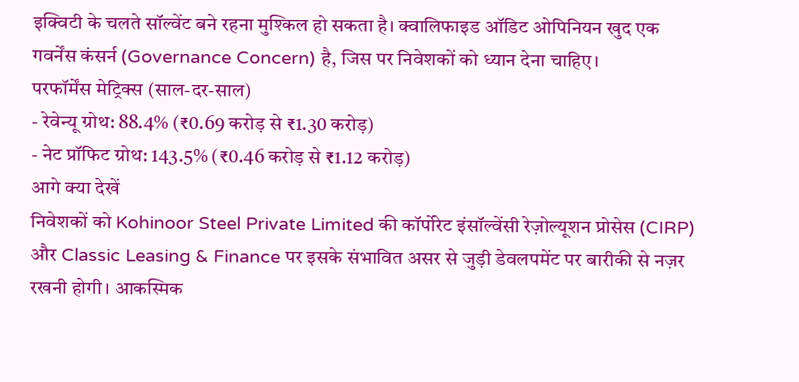इक्विटी के चलते सॉल्वेंट बने रहना मुश्किल हो सकता है। क्वालिफाइड ऑडिट ओपिनियन खुद एक गवर्नेंस कंसर्न (Governance Concern) है, जिस पर निवेशकों को ध्यान देना चाहिए।
परफॉर्मेंस मेट्रिक्स (साल-दर-साल)
- रेवेन्यू ग्रोथ: 88.4% (₹0.69 करोड़ से ₹1.30 करोड़)
- नेट प्रॉफिट ग्रोथ: 143.5% (₹0.46 करोड़ से ₹1.12 करोड़)
आगे क्या देखें
निवेशकों को Kohinoor Steel Private Limited की कॉर्पोरेट इंसॉल्वेंसी रेज़ोल्यूशन प्रोसेस (CIRP) और Classic Leasing & Finance पर इसके संभावित असर से जुड़ी डेवलपमेंट पर बारीकी से नज़र रखनी होगी। आकस्मिक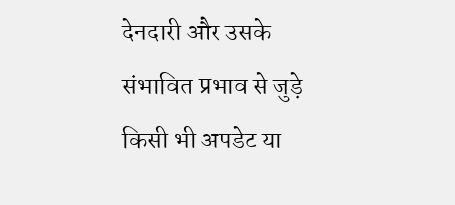देनदारी और उसके संभावित प्रभाव से जुड़े किसी भी अपडेट या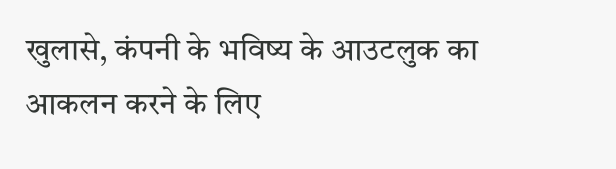खुलासे, कंपनी के भविष्य के आउटलुक का आकलन करने के लिए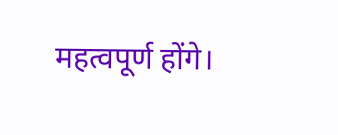महत्वपूर्ण होंगे।